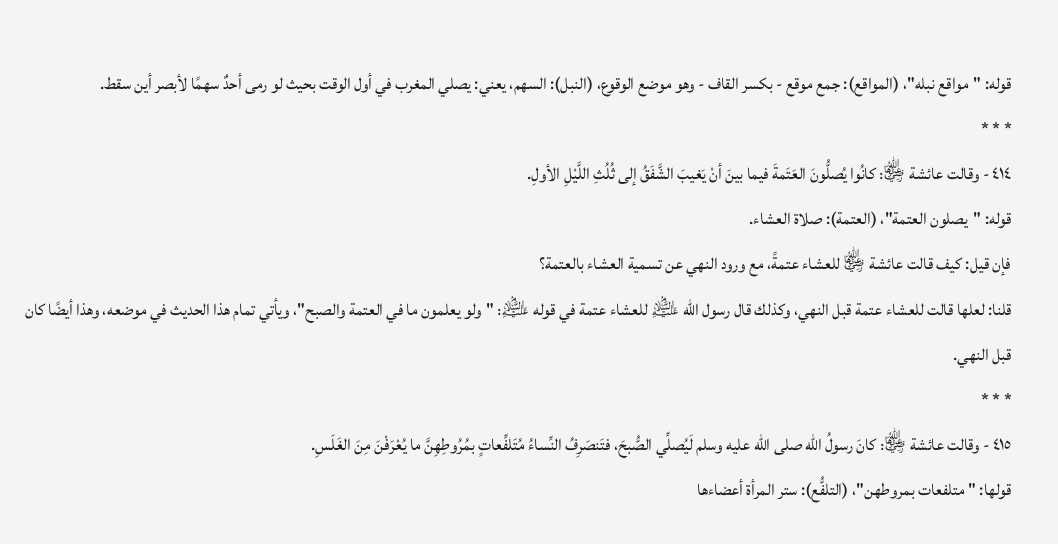قوله: "مواقع نبله"، (المواقع): جمع موقع - بكسر القاف - وهو موضع الوقوع، (النبل): السهم، يعني: يصلي المغرب في أول الوقت بحيث لو رمى أحدٌ سهمًا لأبصر أين سقط.
* * *
٤١٤ - وقالت عائشة ﵂: كانُوا يُصلُّونَ العَتَمةَ فيما بينَ أنْ يَغيبَ الشَّفَقُ إلى ثُلُثِ اللَّيْلِ الأولِ.
قوله: "يصلون العتمة"، (العتمة): صلاة العشاء.
فإن قيل: كيف قالت عائشة ﵂ للعشاء عتمةً، مع ورود النهي عن تسمية العشاء بالعتمة؟
قلنا: لعلها قالت للعشاء عتمة قبل النهي، وكذلك قال رسول الله ﵇ للعشاء عتمة في قوله ﵇: "ولو يعلمون ما في العتمة والصبح"، ويأتي تمام هذا الحديث في موضعه، وهذا أيضًا كان قبل النهي.
* * *
٤١٥ - وقالت عائشة ﵂: كانَ رسولُ الله صلى الله عليه وسلم لَيُصلِّي الصُّبحَ، فتَنصَرِفُ النِّساءُ مُتَلفِّعاتٍ بمُرُوطِهِنَّ ما يُعْرَفْنَ مِنَ الغَلَسِ.
قولها: "متلفعات بمروطهن"، (التلفُّع): ستر المرأة أعضاءها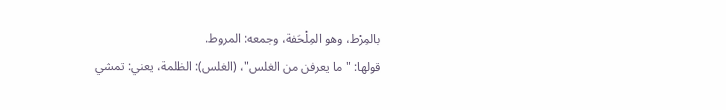بالمِرْط، وهو المِلْحَفة، وجمعه: المروط.
قولها: "ما يعرفن من الغلس"، (الغلس): الظلمة، يعني: تمشي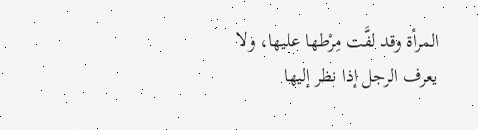المرأة وقد لفَّت مِرْطها عليها، ولا يعرف الرجل إذا نظر إليها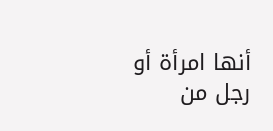أنها امرأة أو رجل من